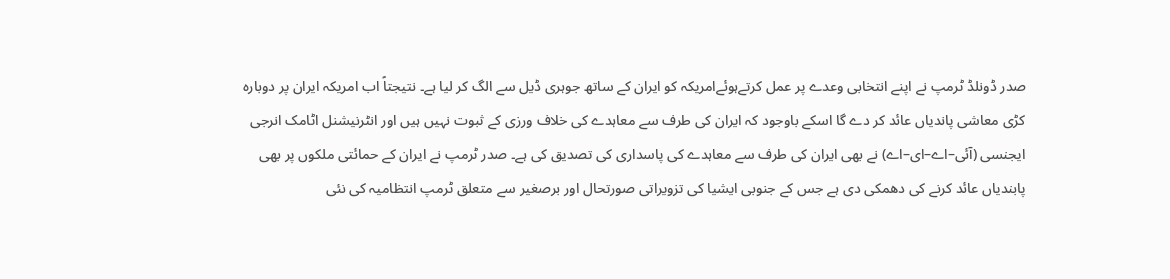صدر ڈونلڈ ٹرمپ نے اپنے انتخابی وعدے پر عمل کرتےہوئےامریکہ کو ایران کے ساتھ جوہری ڈیل سے الگ کر لیا ہے۔ نتیجتاً اب امریکہ ایران پر دوبارہ کڑی معاشی پاندیاں عائد کر دے گا اسکے باوجود کہ ایران کی طرف سے معاہدے کی خلاف ورزی کے ثبوت نہیں ہیں اور انٹرنیشنل اٹامک انرجی ایجنسی (آئی–اے–ای–اے) نے بھی ایران کی طرف سے معاہدے کی پاسداری کی تصدیق کی ہے۔ صدر ٹرمپ نے ایران کے حمائتی ملکوں پر بھی پابندیاں عائد کرنے کی دھمکی دی ہے جس کے جنوبی ایشیا کی تزویراتی صورتحال اور برصغیر سے متعلق ٹرمپ انتظامیہ کی نئی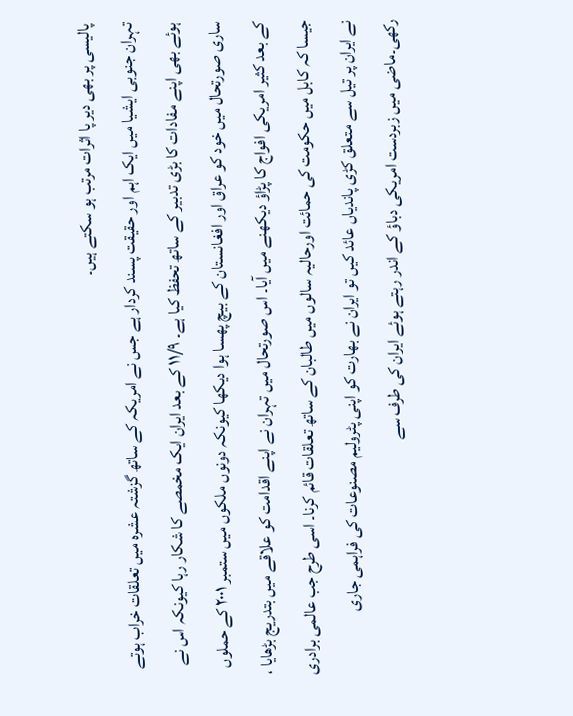پالیسی پر بھی دیر پا اثرات مرتب ہو سکتے ہیں۔
تہران جنوبی ایشیا میں ایک اہم اور حقیقت پسند کردار ہے جس نے امریکہ کے ساتھ گزشتہ عشرہ میں تعلقات خراب ہوتے ہوئے بھی اپنے مفادات کا بڑی تدبیر کے ساتھ تحفظ کیا ہے۔ ۱۱/۹ کے بعد ایران ایک مخمصے کا شکار رہا کیونکہ اس نے ساری صورتحال میں خود کو عراق اور افغانستان کے بیچ پھسا ہوا دیکھا کیونکہ دونوں ملکوں میں ستمبر ۲۰۰۱ کے حملوں کے بعد کثیر امریکی افواج کا پڑاؤ دیکھنے میں آیا۔ اس صورتحال میں تہران نے اپنے اقدامت کو علاقے میں بتدریج بڑھایا ، جیسا کہ کابل میں حکومت کی حمائت اورحالیہ سالوں میں طالبان کے ساتھ تعلقات قائم کرنا۔ اسی طرح جب عالمی برادری نے ایران پر تیل سے متعلق کڑی پاندیاں عائد کیں تو ایران نے بھارت کو اپنی پٹرولیم مصنوعات کی فراہمی جاری رکھی۔ماضی میں زبردست امریکی دباؤ کے اندر رہتے ہوئے ایران کی طرف سے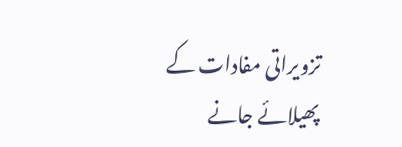تزویراتی مفادات کے پھیلائے جانے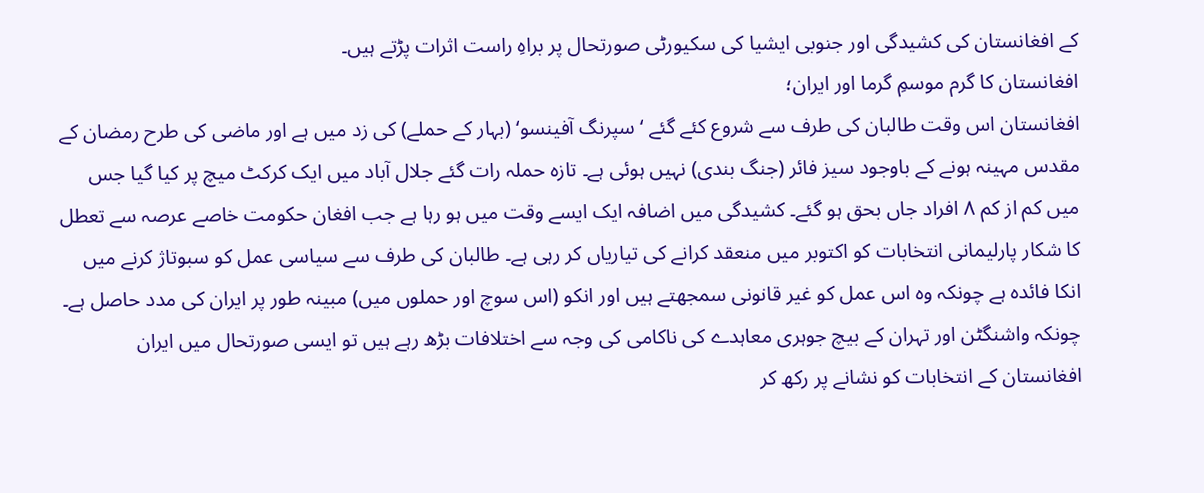کے افغانستان کی کشیدگی اور جنوبی ایشیا کی سکیورٹی صورتحال پر براہِ راست اثرات پڑتے ہیں۔
افغانستان کا گرم موسمِ گرما اور ایران؛
افغانستان اس وقت طالبان کی طرف سے شروع کئے گئے ‘سپرنگ آفینسو‘ (بہار کے حملے) کی زد میں ہے اور ماضی کی طرح رمضان کے مقدس مہینہ ہونے کے باوجود سیز فائر (جنگ بندی) نہیں ہوئی ہے۔ تازہ حملہ رات گئے جلال آباد میں ایک کرکٹ میچ پر کیا گیا جس میں کم از کم ۸ افراد جاں بحق ہو گئے۔ کشیدگی میں اضافہ ایک ایسے وقت میں ہو رہا ہے جب افغان حکومت خاصے عرصہ سے تعطل کا شکار پارلیمانی انتخابات کو اکتوبر میں منعقد کرانے کی تیاریاں کر رہی ہے۔ طالبان کی طرف سے سیاسی عمل کو سبوتاژ کرنے میں انکا فائدہ ہے چونکہ وہ اس عمل کو غیر قانونی سمجھتے ہیں اور انکو (اس سوچ اور حملوں میں) مبینہ طور پر ایران کی مدد حاصل ہے۔ چونکہ واشنگٹن اور تہران کے بیچ جوہری معاہدے کی ناکامی کی وجہ سے اختلافات بڑھ رہے ہیں تو ایسی صورتحال میں ایران افغانستان کے انتخابات کو نشانے پر رکھ کر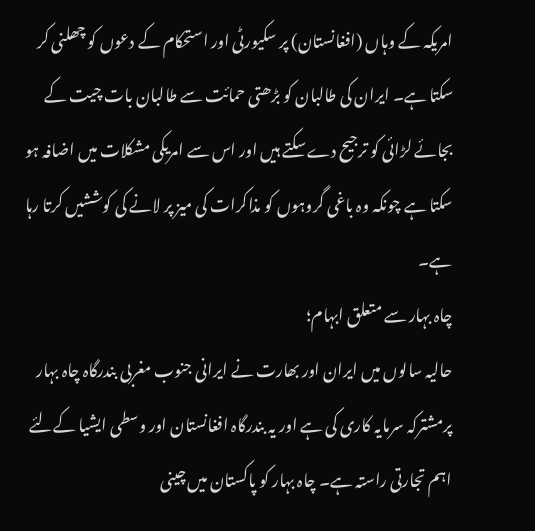امریکہ کے وہاں (افغانستان) پر سکیورٹی اور استحکام کے دعوں کو چھلنی کر سکتا ہے۔ ایران کی طالبان کو بڑھتی حمائت سے طالبان بات چیت کے بجائے لڑائی کو ترجیح دے سکتے ہیں اور اس سے امریکی مشکلات میں اضافہ ہو سکتا ہے چونکہ وہ باغی گروہوں کو مذاکرات کی میز پر لانے کی کوششیں کرتا رہا ہے۔
چاہ بہار سے متعلق ابہام؛
حالیہ سالوں میں ایران اور بھارت نے ایرانی جنوب مغربی بندرگاہ چاہ بہار پرمشترکہ سرمایہ کاری کی ہے اور یہ بندرگاہ افغانستان اور وسطی ایشیا کےلئے اہم تجارتی راستہ ہے۔ چاہ بہار کو پاکستان میں چینی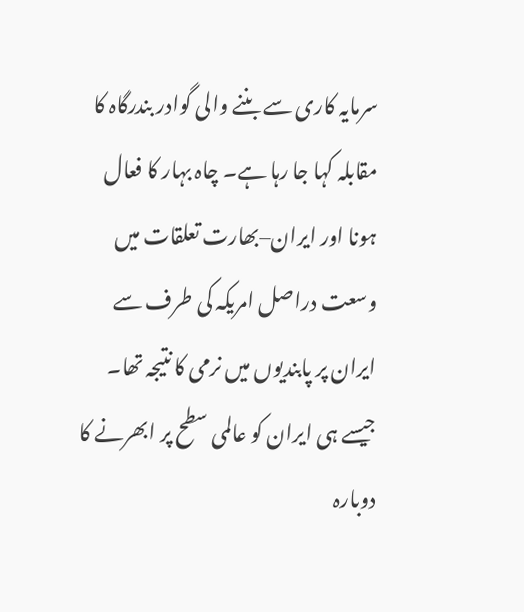سرمایہ کاری سے بننے والی گوادر بندرگاہ کا مقابلہ کہا جا رہا ہے۔ چاہ بہار کا فعال ہونا اور ایران–بھارت تعلقات میں وسعت دراصل امریکہ کی طرف سے ایران پر پابندیوں میں نرمی کا نتیجہ تھا۔ جیسے ہی ایران کو عالمی سطح پر ابھرنے کا دوبارہ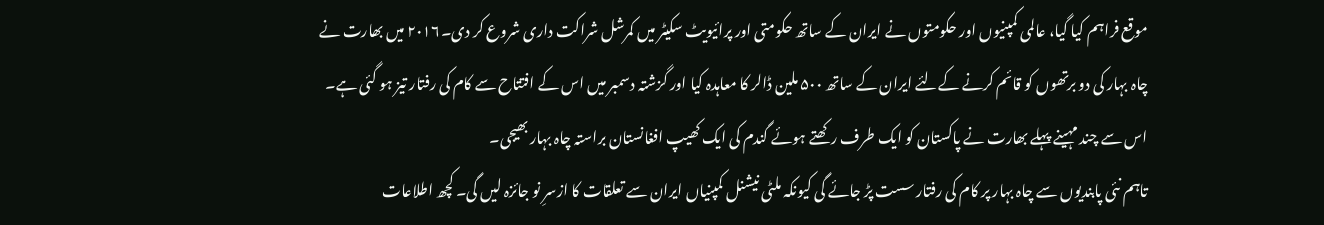موقع فراہم کیا گیا، عالمی کمپنیوں اور حکومتوں نے ایران کے ساتھ حکومتی اور پرائیویٹ سکیٹر میں کمرشل شراکت داری شروع کر دی۔۲۰۱۶ میں بھارت نے چاہ بہار کی دو برتھوں کو قائم کرنے کےلئے ایران کے ساتھ ۵۰۰ ملین ڈالر کا معاہدہ کیا اور گزشتہ دسمبر میں اس کے افتتاح سے کام کی رفتار تیز ہو گئی ہے۔ اس سے چند مہینے پہلے بھارت نے پاکستان کو ایک طرف رکھتے ہوئے گندم کی ایک کھیپ افغانستان براستہ چاہ بہار بھیجی۔
تاہم نئی پابندیوں سے چاہ بہار پر کام کی رفتار سست پڑ جائے گی کیونکہ ملٹی نیشنل کمپنیاں ایران سے تعلقات کا ازسرِ نو جائزہ لیں گی۔ کچھ اطلاعات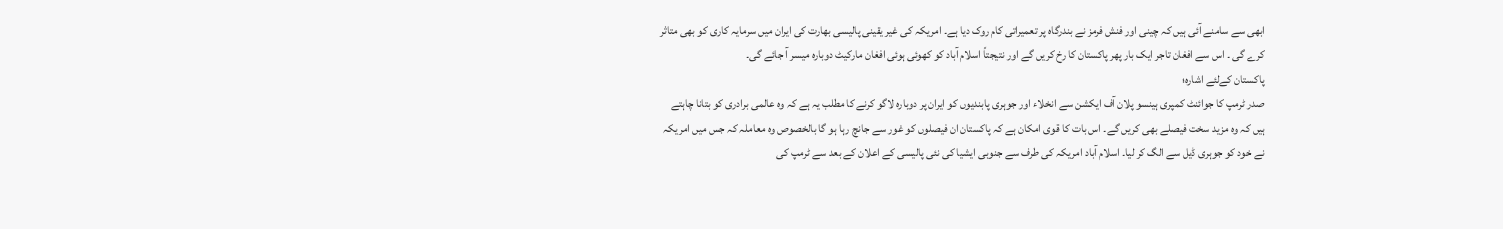ابھی سے سامنے آئی ہیں کہ چینی اور فنش فرمز نے بندرگاہ پر تعمیراتی کام روک دیا ہے۔ امریکہ کی غیر یقینی پالیسی بھارت کی ایران میں سرمایہ کاری کو بھی متاثر کرے گی ۔ اس سے افغان تاجر ایک بار پھر پاکستان کا رخ کریں گے اور نتیجتاً اسلام آباد کو کھوئی ہوئی افغان مارکیٹ دوبارہ میسر آ جائے گی۔
پاکستان کےلئے اشارہ؛
صدر ٹرمپ کا جوائنٹ کمپری ہینسو پلان آف ایکشن سے انخلاء اور جوہری پابندیوں کو ایران پر دوبارہ لاگو کرنے کا مطلب یہ ہے کہ وہ عالمی برادری کو بتانا چاہتے ہیں کہ وہ مزید سخت فیصلے بھی کریں گے۔ اس بات کا قوی امکان ہے کہ پاکستان ان فیصلوں کو غور سے جانچ رہا ہو گا بالخصوص وہ معاملہ کہ جس میں امریکہ نے خود کو جوہری ڈیل سے الگ کر لیا۔ اسلام آباد امریکہ کی طرف سے جنوبی ایشیا کی نئی پالیسی کے اعلان کے بعد سے ٹرمپ کی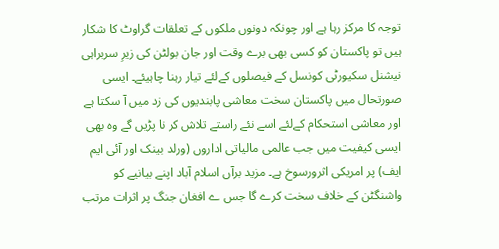توجہ کا مرکز رہا ہے اور چونکہ دونوں ملکوں کے تعلقات گراوٹ کا شکار ہیں تو پاکستان کو کسی بھی برے وقت اور جان بولٹن کی زیرِ سربراہی نیشنل سکیورٹی کونسل کے فیصلوں کےلئے تیار رہنا چاہیئے۔ ایسی صورتحال میں پاکستان سخت معاشی پابندیوں کی زد میں آ سکتا ہے اور معاشی استحکام کےلئے اسے نئے راستے تلاش کر نا پڑیں گے وہ بھی ایسی کیفیت میں جب عالمی مالیاتی اداروں (ورلد بینک اور آئی ایم ایف) پر امریکی اثرورسوخ ہے۔ مزید برآں اسلام آباد اپنے بیانیے کو واشنگٹن کے خلاف سخت کرے گا جس ے افغان جنگ پر اثرات مرتب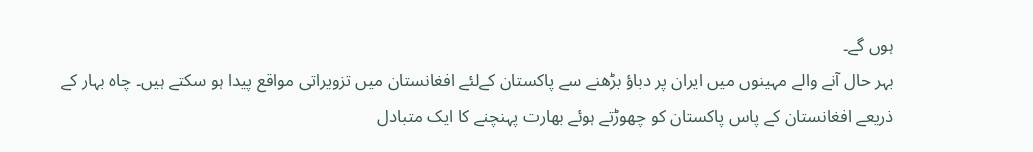ہوں گے۔
بہر حال آنے والے مہینوں میں ایران پر دباؤ بڑھنے سے پاکستان کےلئے افغانستان میں تزویراتی مواقع پیدا ہو سکتے ہیں۔ چاہ بہار کے ذریعے افغانستان کے پاس پاکستان کو چھوڑتے ہوئے بھارت پہنچنے کا ایک متبادل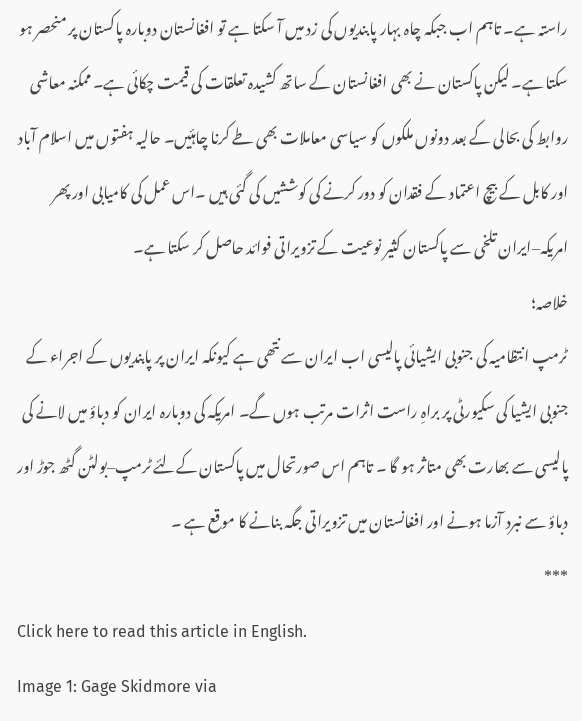راستہ ہے۔ تاہم اب جبکہ چاہ بہار پابندیوں کی زد میں آ سکتا ہے تو افغانستان دوبارہ پاکستان پر منحصر ہو سکتا ہے۔ لیکن پاکستان نے بھی افغانستان کے ساتھ کشیدہ تعلقات کی قیمت چکائی ہے۔ ممکنہ معاشی روابط کی بحالی کے بعد دونوں ملکوں کو سیاسی معاملات بھی طے کرنا چاہئیں۔ حالیہ ہفتوں میں اسلام آباد اور کابل کے بیچ اعتماد کے فقدان کو دور کرنے کی کوششیں کی گئی ہیں ۔اس عمل کی کامیابی اور پھر امریکہ–ایران تلخی سے پاکستان کثیر نوعیت کے تزویراتی فوائد حاصل کر سکتا ہے۔
خلاصہ؛
ٹرمپ انتظامیہ کی جنوبی ایشیائی پالیسی اب ایران سے نتھی ہے کیونکہ ایران پر پابندیوں کے اجراء کے جنوبی ایشیا کی سکیورٹی پر براہِ راست اثرات مرتب ہوں گے۔ امریکہ کی دوبارہ ایران کو دباؤ میں لانے کی پالیسی سے بھارت بھی متاثر ہو گا ۔ تاہم اس صورتحال میں پاکستان کےلئے ٹرمپ–بولٹن گٹھ جوڑ اور دباؤ سے نبرد آزما ہونے اور افغانستان میں تزویراتی جگہ بنانے کا موقع ہے ۔
***
Click here to read this article in English.
Image 1: Gage Skidmore via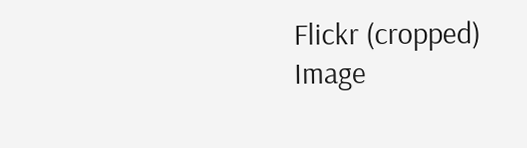Flickr (cropped)
Image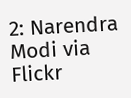2: Narendra Modi via Flickr